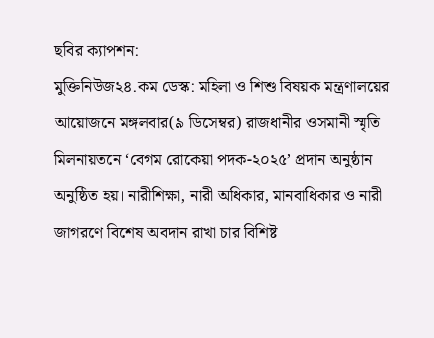ছবির ক্যাপশন:
মুক্তিনিউজ২৪.কম ডেস্ক: মহিলা ও শিশু বিষয়ক মন্ত্রণালয়ের আয়োজনে মঙ্গলবার(৯ ডিসেম্বর) রাজধানীর ওসমানী স্মৃতি মিলনায়তনে ‘বেগম রোকেয়া পদক-২০২৫’ প্রদান অনুষ্ঠান অনুষ্ঠিত হয়। নারীশিক্ষা, নারী অধিকার, মানবাধিকার ও নারী জাগরণে বিশেষ অবদান রাখা চার বিশিষ্ট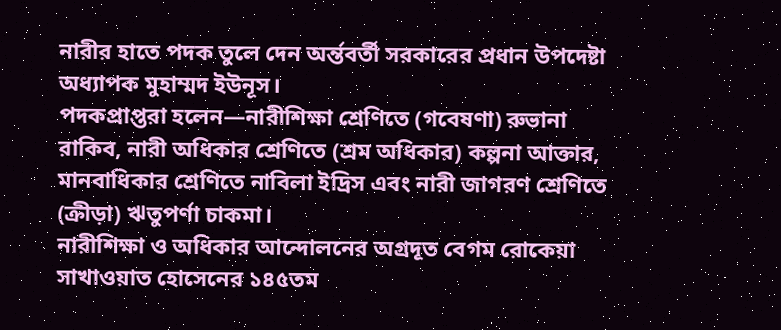নারীর হাতে পদক তুলে দেন অর্ন্তবর্তী সরকারের প্রধান উপদেষ্টা অধ্যাপক মুহাম্মদ ইউনূস।
পদকপ্রাপ্তরা হলেন—নারীশিক্ষা শ্রেণিতে (গবেষণা) রুভানা রাকিব, নারী অধিকার শ্রেণিতে (শ্রম অধিকার) কল্পনা আক্তার, মানবাধিকার শ্রেণিতে নাবিলা ইদ্রিস এবং নারী জাগরণ শ্রেণিতে (ক্রীড়া) ঋতুপর্ণা চাকমা।
নারীশিক্ষা ও অধিকার আন্দোলনের অগ্রদূত বেগম রোকেয়া সাখাওয়াত হোসেনের ১৪৫তম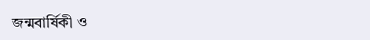জন্মবার্ষিকী ও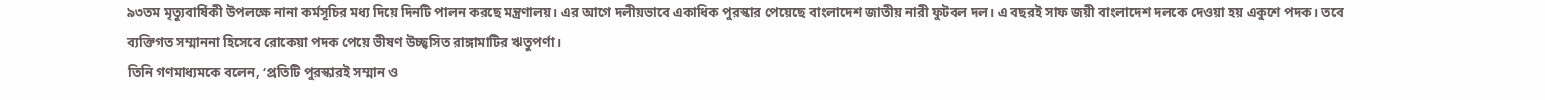৯৩তম মৃত্যুবার্ষিকী উপলক্ষে নানা কর্মসূচির মধ্য দিয়ে দিনটি পালন করছে মন্ত্রণালয়। এর আগে দলীয়ভাবে একাধিক পুরস্কার পেয়েছে বাংলাদেশ জাতীয় নারী ফুটবল দল। এ বছরই সাফ জয়ী বাংলাদেশ দলকে দেওয়া হয় একুশে পদক। তবে ব্যক্তিগত সম্মাননা হিসেবে রোকেয়া পদক পেয়ে ভীষণ উচ্ছ্বসিত রাঙ্গামাটির ঋতুপর্ণা।
তিনি গণমাধ্যমকে বলেন, ‘প্রতিটি পুরস্কারই সম্মান ও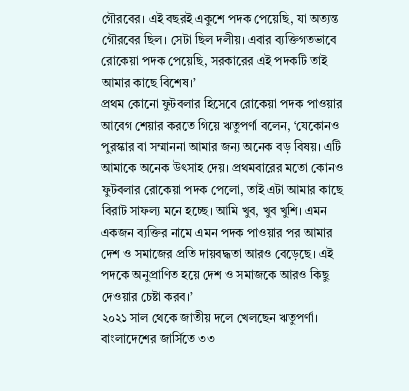গৌরবের। এই বছরই একুশে পদক পেয়েছি, যা অত্যন্ত গৌরবের ছিল। সেটা ছিল দলীয়। এবার ব্যক্তিগতভাবে রোকেয়া পদক পেয়েছি, সরকারের এই পদকটি তাই আমার কাছে বিশেষ।’
প্রথম কোনো ফুটবলার হিসেবে রোকেয়া পদক পাওয়ার আবেগ শেয়ার করতে গিয়ে ঋতুপর্ণা বলেন, ‘যেকোনও পুরস্কার বা সম্মাননা আমার জন্য অনেক বড় বিষয়। এটি আমাকে অনেক উৎসাহ দেয়। প্রথমবারের মতো কোনও ফুটবলার রোকেয়া পদক পেলো, তাই এটা আমার কাছে বিরাট সাফল্য মনে হচ্ছে। আমি খুব, খুব খুশি। এমন একজন ব্যক্তির নামে এমন পদক পাওয়ার পর আমার দেশ ও সমাজের প্রতি দায়বদ্ধতা আরও বেড়েছে। এই পদকে অনুপ্রাণিত হয়ে দেশ ও সমাজকে আরও কিছু দেওয়ার চেষ্টা করব।’
২০২১ সাল থেকে জাতীয় দলে খেলছেন ঋতুপর্ণা। বাংলাদেশের জার্সিতে ৩৩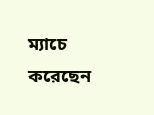ম্যাচে করেছেন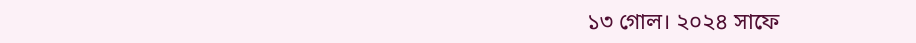১৩ গোল। ২০২৪ সাফে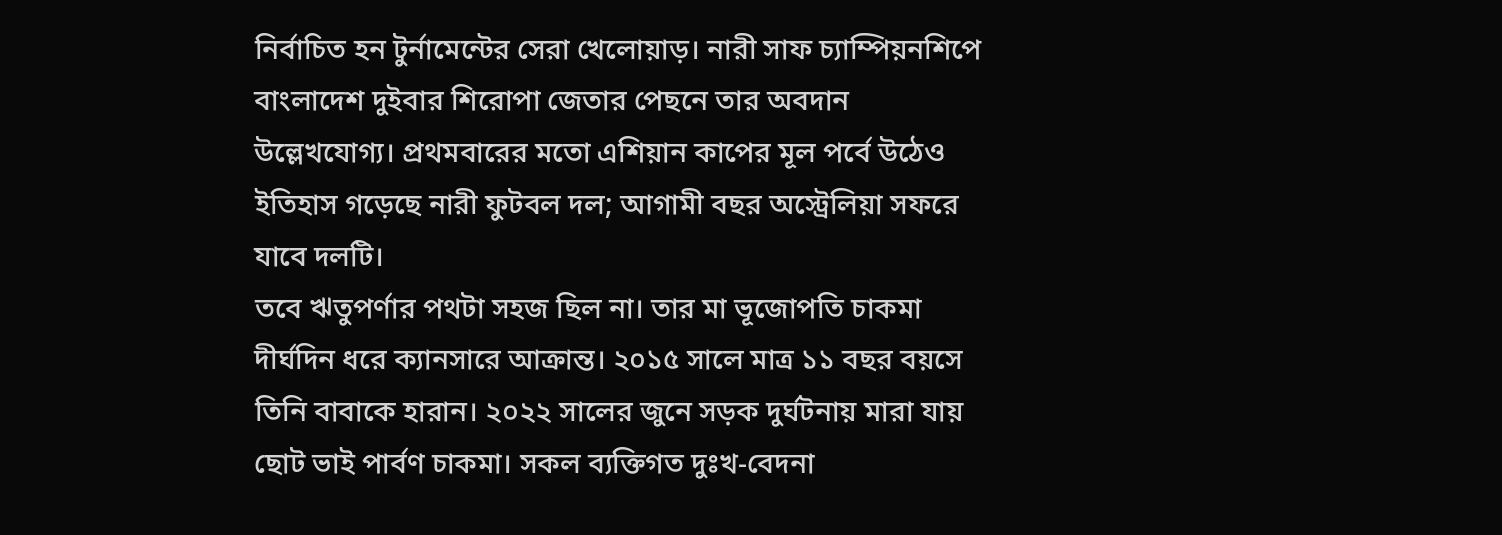নির্বাচিত হন টুর্নামেন্টের সেরা খেলোয়াড়। নারী সাফ চ্যাম্পিয়নশিপে বাংলাদেশ দুইবার শিরোপা জেতার পেছনে তার অবদান উল্লেখযোগ্য। প্রথমবারের মতো এশিয়ান কাপের মূল পর্বে উঠেও ইতিহাস গড়েছে নারী ফুটবল দল; আগামী বছর অস্ট্রেলিয়া সফরে যাবে দলটি।
তবে ঋতুপর্ণার পথটা সহজ ছিল না। তার মা ভূজোপতি চাকমা দীর্ঘদিন ধরে ক্যানসারে আক্রান্ত। ২০১৫ সালে মাত্র ১১ বছর বয়সে তিনি বাবাকে হারান। ২০২২ সালের জুনে সড়ক দুর্ঘটনায় মারা যায় ছোট ভাই পার্বণ চাকমা। সকল ব্যক্তিগত দুঃখ-বেদনা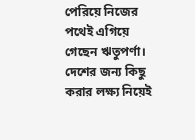পেরিয়ে নিজের পথেই এগিয়ে গেছেন ঋতুপর্ণা। দেশের জন্য কিছু করার লক্ষ্য নিয়েই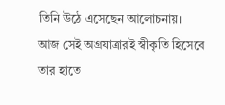তিনি উঠে এসেছেন আলোচনায়। আজ সেই অগ্রযাত্রারই স্বীকৃতি হিসেবে তার হাতে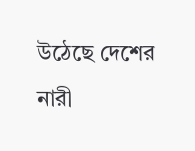উঠেছে দেশের নারী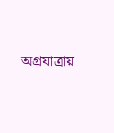অগ্রযাত্রায়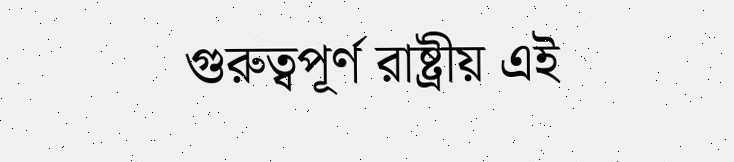গুরুত্বপূর্ণ রাষ্ট্রীয় এই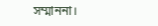সম্মাননা।